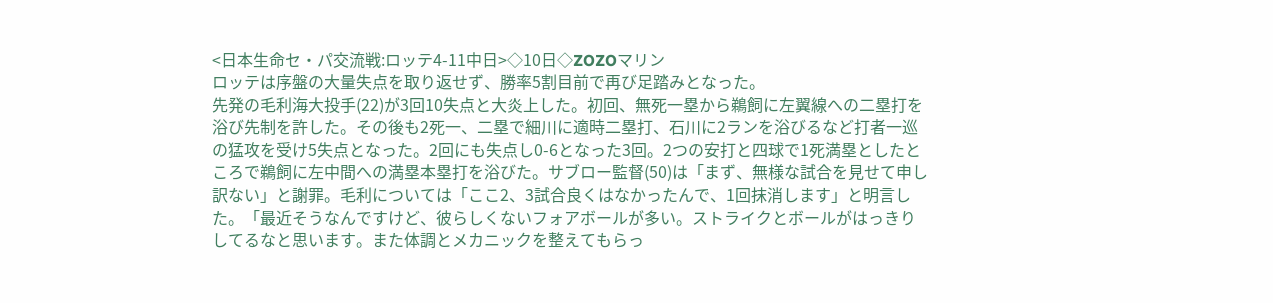<日本生命セ・パ交流戦:ロッテ4-11中日>◇10日◇ZOZOマリン
ロッテは序盤の大量失点を取り返せず、勝率5割目前で再び足踏みとなった。
先発の毛利海大投手(22)が3回10失点と大炎上した。初回、無死一塁から鵜飼に左翼線への二塁打を浴び先制を許した。その後も2死一、二塁で細川に適時二塁打、石川に2ランを浴びるなど打者一巡の猛攻を受け5失点となった。2回にも失点し0-6となった3回。2つの安打と四球で1死満塁としたところで鵜飼に左中間への満塁本塁打を浴びた。サブロー監督(50)は「まず、無様な試合を見せて申し訳ない」と謝罪。毛利については「ここ2、3試合良くはなかったんで、1回抹消します」と明言した。「最近そうなんですけど、彼らしくないフォアボールが多い。ストライクとボールがはっきりしてるなと思います。また体調とメカニックを整えてもらっ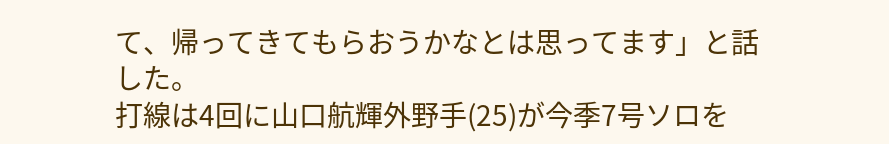て、帰ってきてもらおうかなとは思ってます」と話した。
打線は4回に山口航輝外野手(25)が今季7号ソロを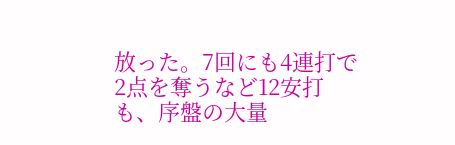放った。7回にも4連打で2点を奪うなど12安打も、序盤の大量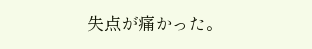失点が痛かった。